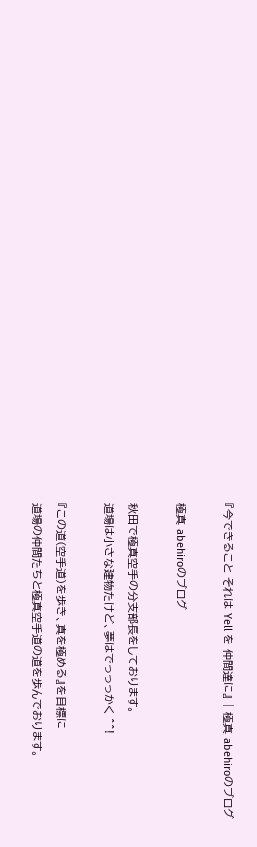『今できること それは Yell を 仲間達に』 | 極真 abehiroのブログ

極真 abehiroのブログ

秋田で極真空手の分支部長をしております。
道場は小さな建物たけど、夢はでっっっかく ^^!

『この道(空手道)を歩き、真を極める』を目標に
道場の仲間たちと極真空手道の道を歩んでおります。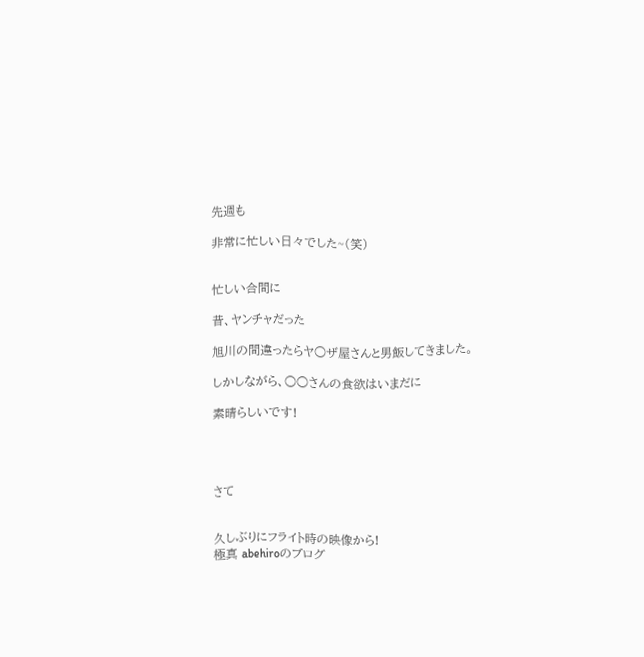先週も

非常に忙しい日々でした~(笑)


忙しい合間に

昔、ヤンチャだった

旭川の間違ったらヤ○ザ屋さんと男飯してきました。

しかしながら、○○さんの食欲はいまだに

素晴らしいです!




さて


久しぶりにフライト時の映像から!
極真 abehiroのブログ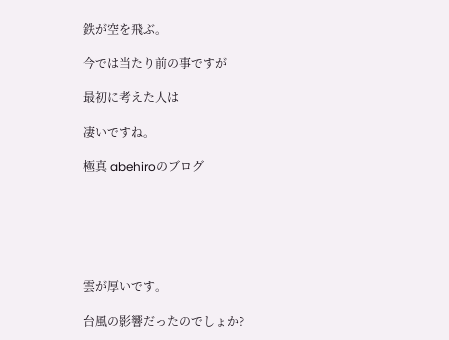鉄が空を飛ぶ。

今では当たり前の事ですが

最初に考えた人は

凄いですね。

極真 abehiroのブログ






雲が厚いです。

台風の影響だったのでしょか?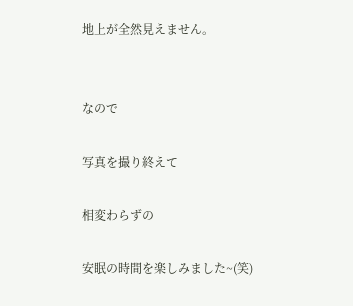地上が全然見えません。


なので

写真を撮り終えて

相変わらずの

安眠の時間を楽しみました~(笑)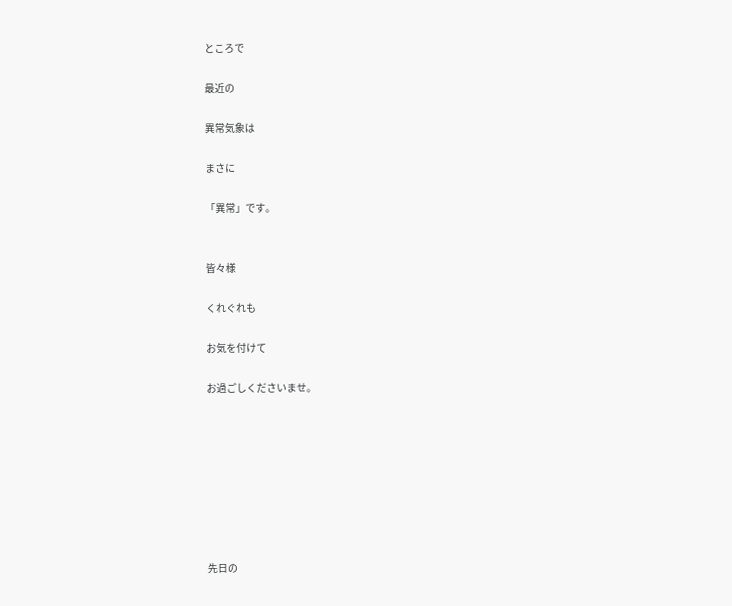ところで

最近の

異常気象は

まさに

「異常」です。


皆々様

くれぐれも

お気を付けて

お過ごしくださいませ。








先日の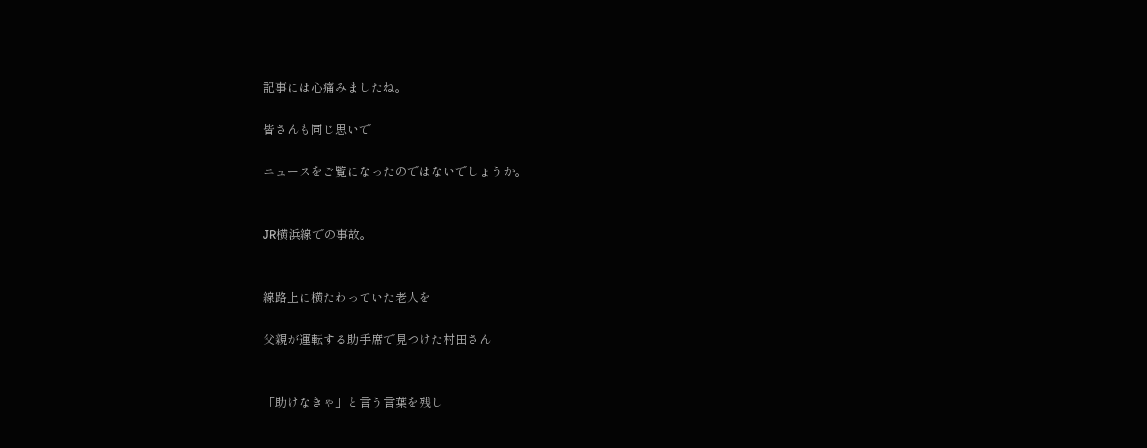記事には心痛みましたね。

皆さんも同じ思いで

ニュースをご覧になったのではないでしょうか。


JR横浜線での事故。


線路上に横たわっていた老人を

父親が運転する助手席で見つけた村田さん


「助けなきゃ」と言う言葉を残し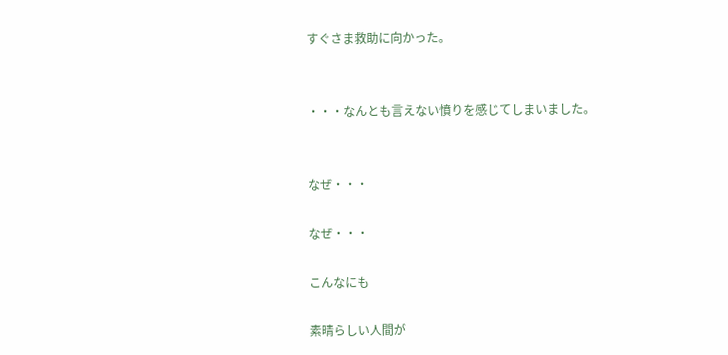すぐさま救助に向かった。


・・・なんとも言えない憤りを感じてしまいました。


なぜ・・・

なぜ・・・

こんなにも

素晴らしい人間が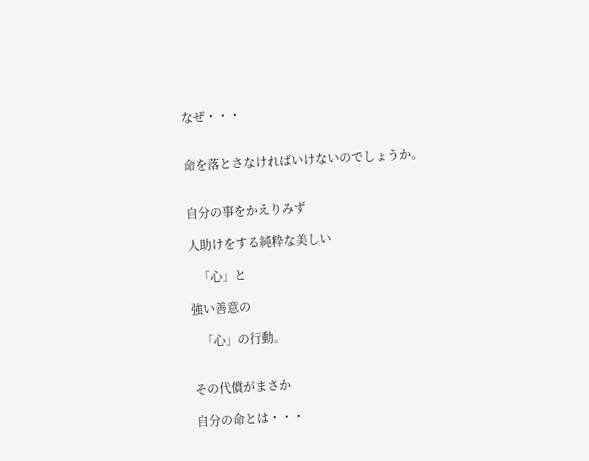なぜ・・・


命を落とさなければいけないのでしょうか。


自分の事をかえりみず

人助けをする純粋な美しい

   「心」と

強い善意の

   「心」の行動。


その代償がまさか

自分の命とは・・・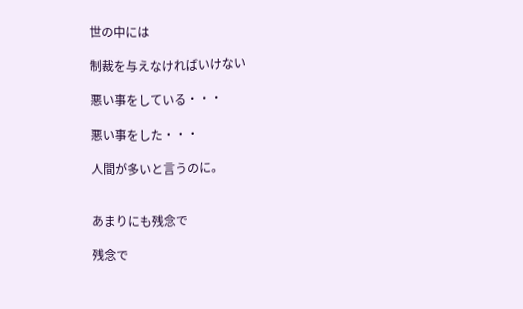世の中には

制裁を与えなければいけない

悪い事をしている・・・

悪い事をした・・・

人間が多いと言うのに。


あまりにも残念で

残念で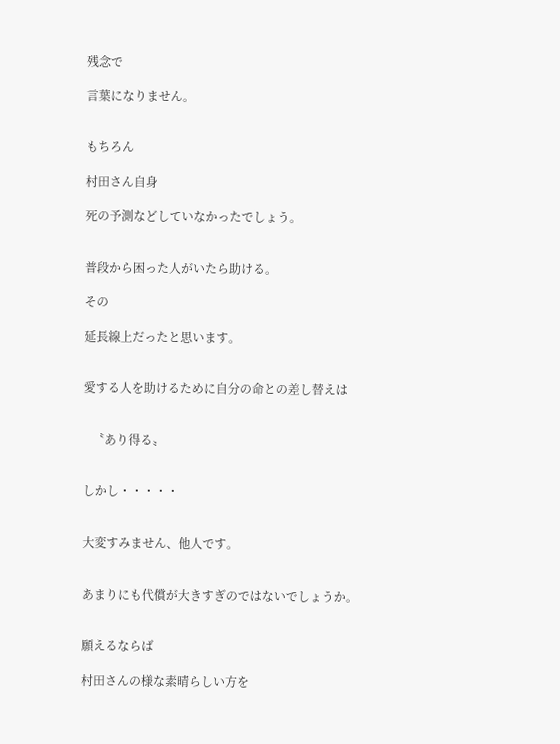残念で

言葉になりません。


もちろん

村田さん自身

死の予測などしていなかったでしょう。


普段から困った人がいたら助ける。

その

延長線上だったと思います。


愛する人を助けるために自分の命との差し替えは


   〝あり得る〟


しかし・・・・・


大変すみません、他人です。


あまりにも代償が大きすぎのではないでしょうか。


願えるならば

村田さんの様な素晴らしい方を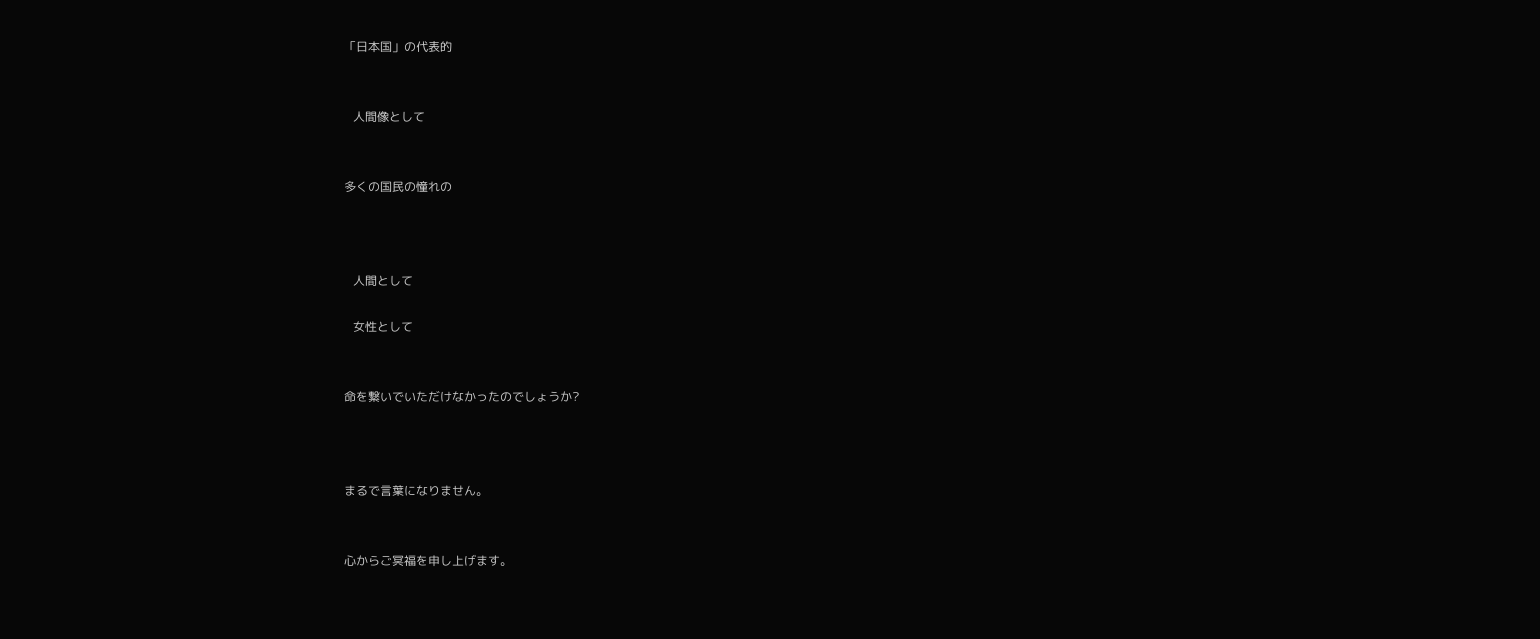「日本国」の代表的


   人間像として


多くの国民の憧れの



   人間として

   女性として


命を繋いでいただけなかったのでしょうか?



まるで言葉になりません。


心からご冥福を申し上げます。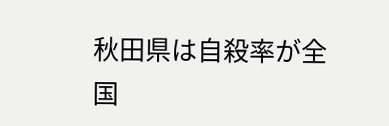秋田県は自殺率が全国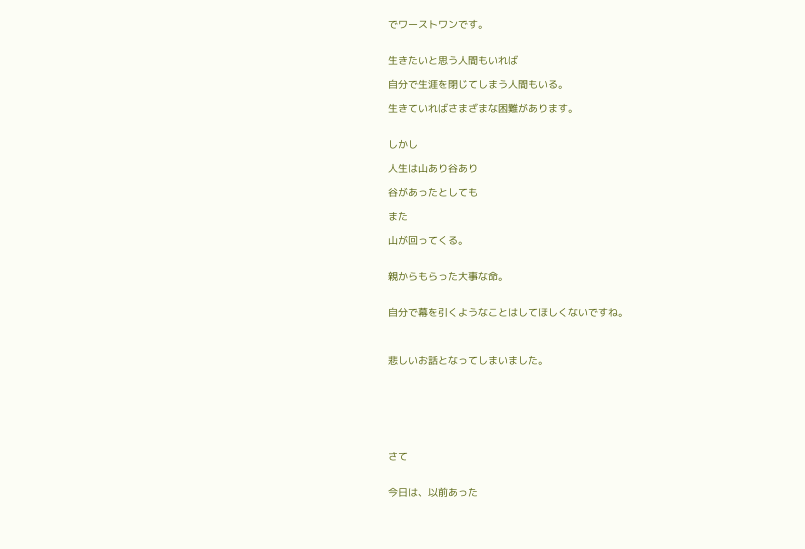でワーストワンです。


生きたいと思う人間もいれば

自分で生涯を閉じてしまう人間もいる。

生きていればさまざまな困難があります。


しかし

人生は山あり谷あり

谷があったとしても

また

山が回ってくる。


親からもらった大事な命。


自分で幕を引くようなことはしてほしくないですね。



悲しいお話となってしまいました。







さて


今日は、以前あった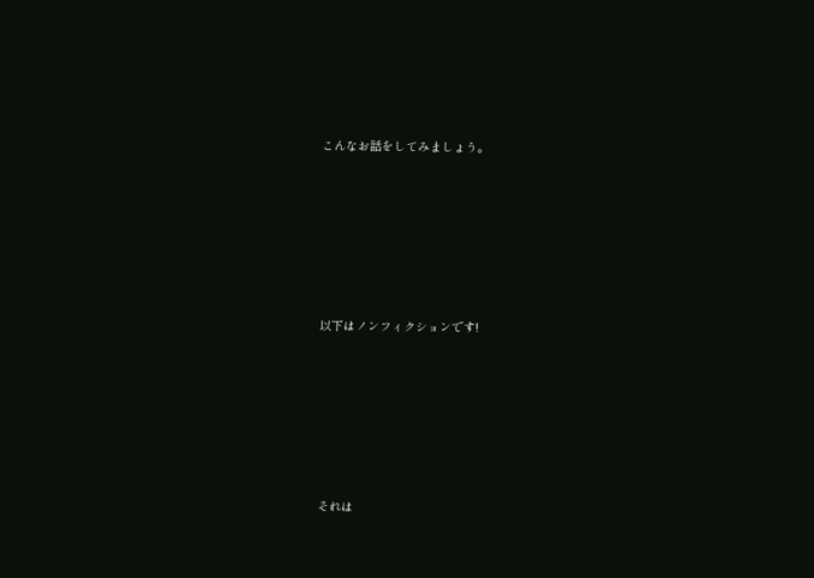こんなお話をしてみましょう。






以下はノンフィクションです!






それは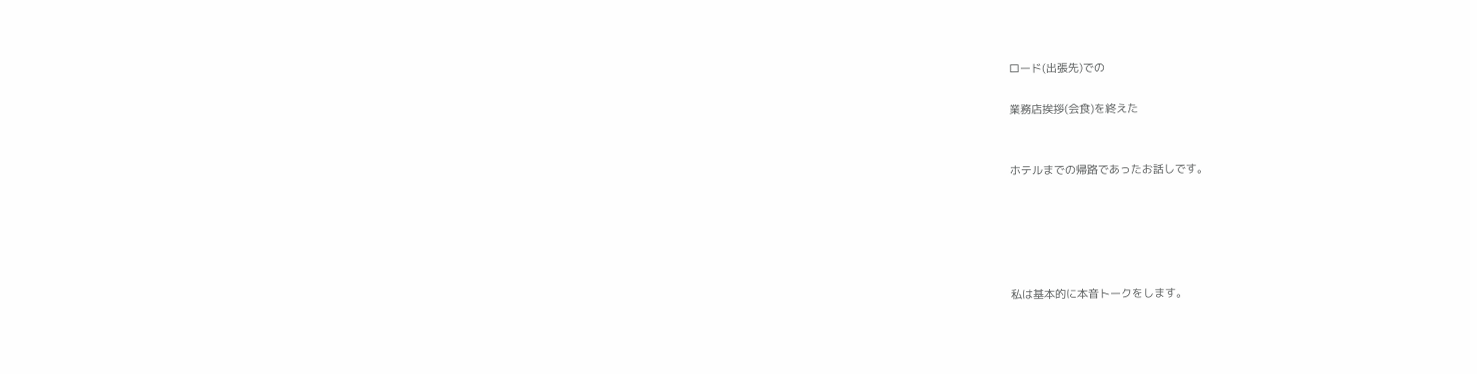ロード(出張先)での

業務店挨拶(会食)を終えた


ホテルまでの帰路であったお話しです。





私は基本的に本音トークをします。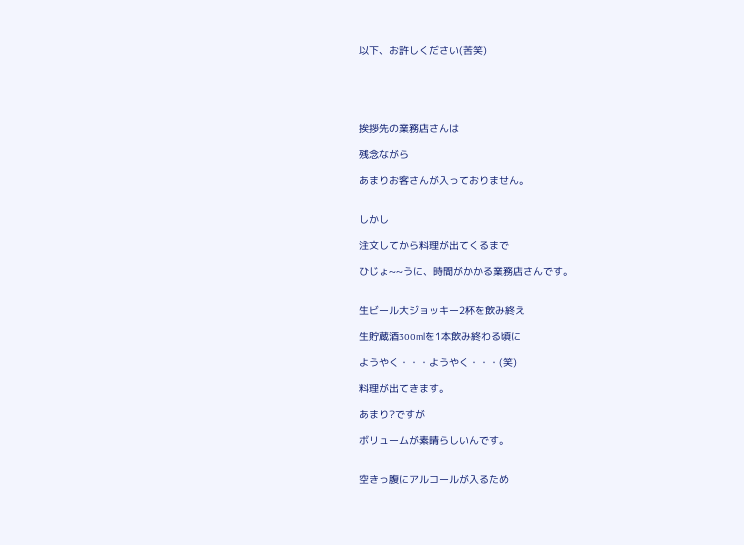以下、お許しください(苦笑)





挨拶先の業務店さんは

残念ながら

あまりお客さんが入っておりません。


しかし

注文してから料理が出てくるまで

ひじょ~~うに、時間がかかる業務店さんです。


生ビール大ジョッキー2杯を飲み終え

生貯蔵酒300mlを1本飲み終わる頃に

ようやく・・・ようやく・・・(笑)

料理が出てきます。

あまり?ですが

ボリュームが素晴らしいんです。


空きっ腹にアルコールが入るため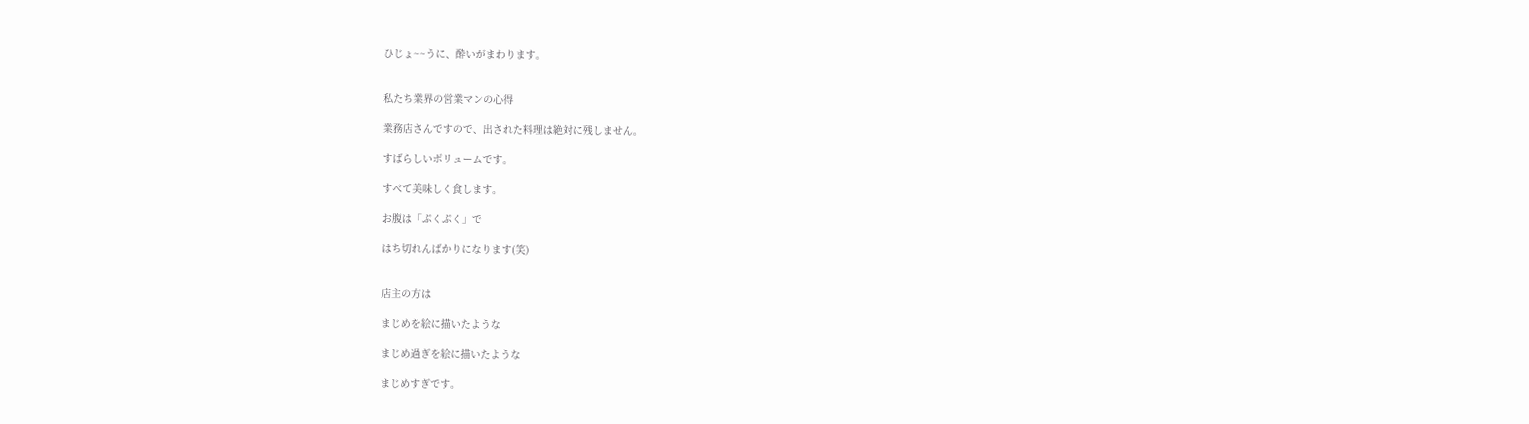ひじょ~~うに、酔いがまわります。


私たち業界の営業マンの心得

業務店さんですので、出された料理は絶対に残しません。

すばらしいボリュームです。

すべて美味しく食します。

お腹は「ぷくぷく」で

はち切れんばかりになります(笑)


店主の方は

まじめを絵に描いたような

まじめ過ぎを絵に描いたような

まじめすぎです。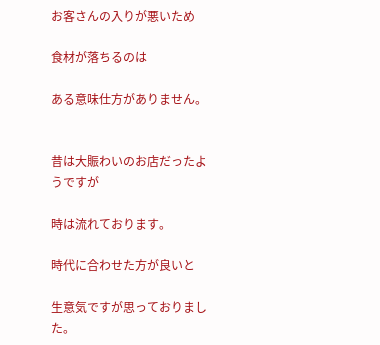お客さんの入りが悪いため

食材が落ちるのは

ある意味仕方がありません。


昔は大賑わいのお店だったようですが

時は流れております。

時代に合わせた方が良いと

生意気ですが思っておりました。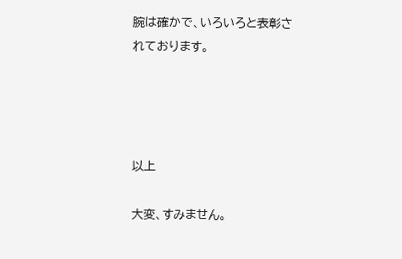腕は確かで、いろいろと表彰されております。




以上

大変、すみません。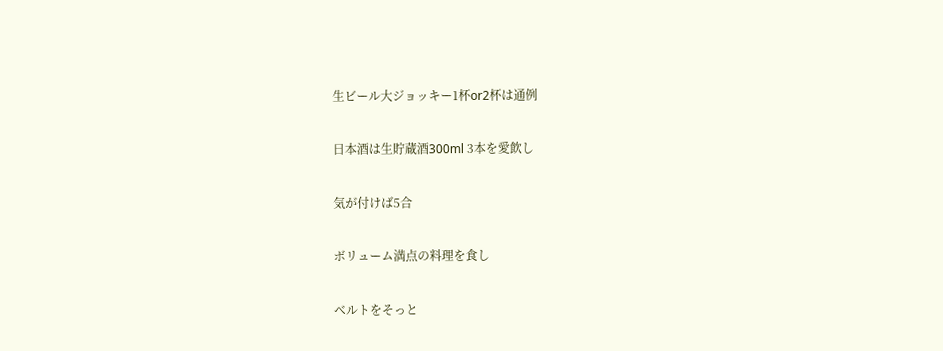生ビール大ジョッキー1杯or2杯は通例

日本酒は生貯蔵酒300ml 3本を愛飲し

気が付けば5合

ボリューム満点の料理を食し

ベルトをそっと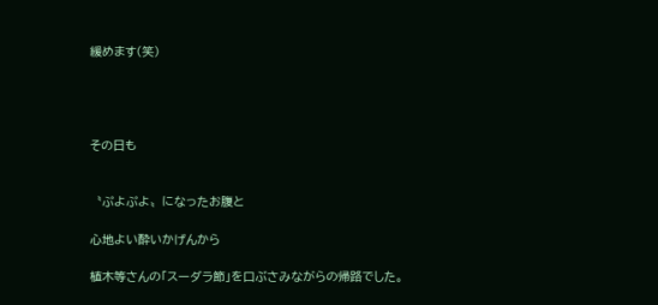緩めます(笑)




その日も


〝ぷよぷよ〟になったお腹と

心地よい酔いかげんから

植木等さんの「スーダラ節」を口ぶさみながらの帰路でした。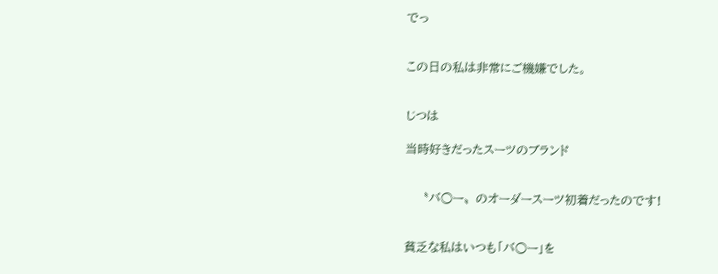でっ


この日の私は非常にご機嫌でした。


じつは

当時好きだったスーツのブランド


   〝バ○ー〟のオーダースーツ初着だったのです!


貧乏な私はいつも「バ○ー」を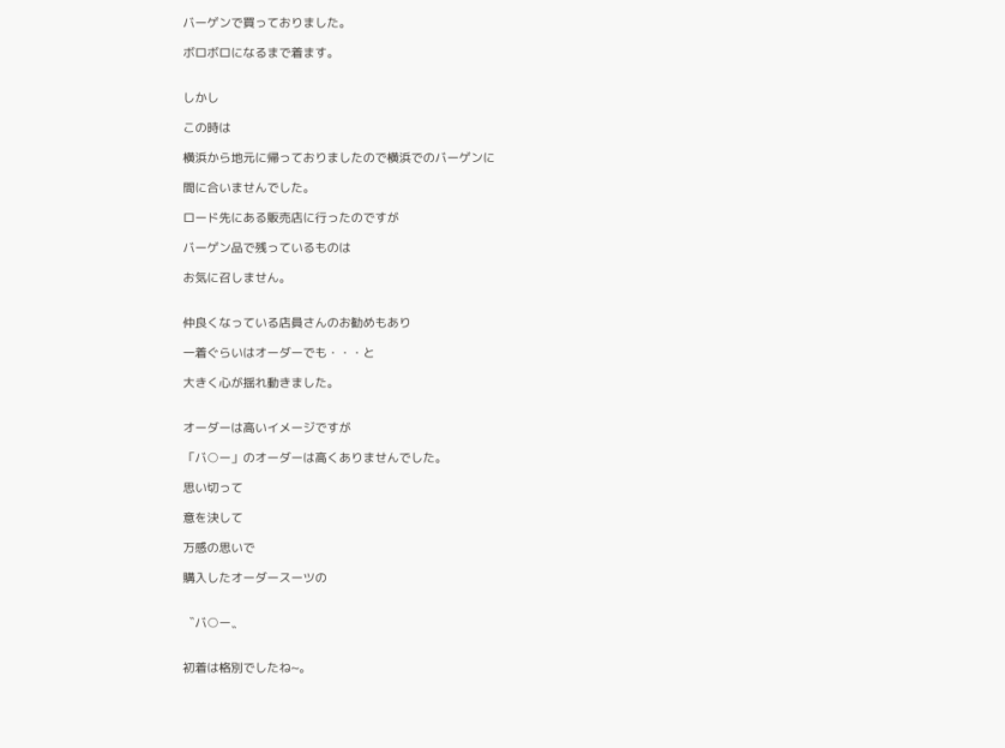バーゲンで買っておりました。

ボロボロになるまで着ます。


しかし

この時は

横浜から地元に帰っておりましたので横浜でのバーゲンに

間に合いませんでした。

ロード先にある販売店に行ったのですが

バーゲン品で残っているものは

お気に召しません。


仲良くなっている店員さんのお勧めもあり

一着ぐらいはオーダーでも・・・と

大きく心が揺れ動きました。


オーダーは高いイメージですが

「バ○ー」のオーダーは高くありませんでした。

思い切って

意を決して

万感の思いで

購入したオーダースーツの


〝バ○ー〟


初着は格別でしたね~。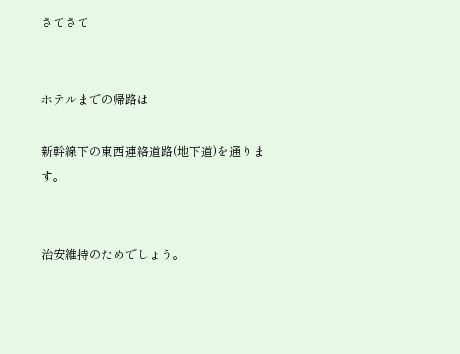さてさて


ホテルまでの帰路は

新幹線下の東西連絡道路(地下道)を通ります。


治安維持のためでしょう。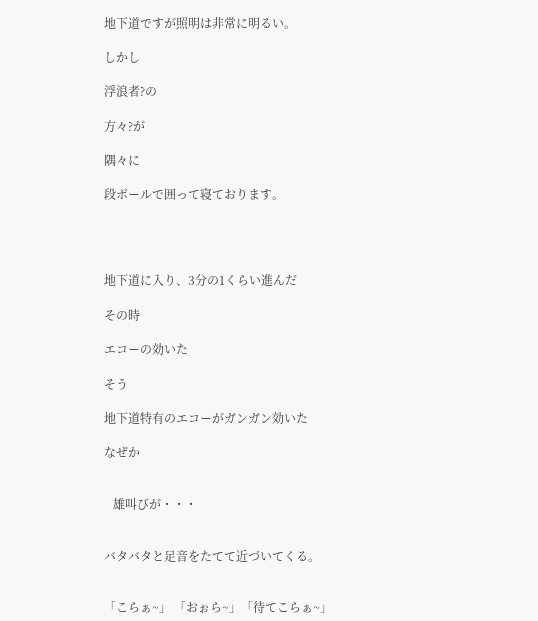地下道ですが照明は非常に明るい。

しかし

浮浪者?の

方々?が

隅々に

段ボールで囲って寝ております。




地下道に入り、3分の1くらい進んだ

その時

エコーの効いた

そう

地下道特有のエコーがガンガン効いた

なぜか


   雄叫びが・・・


バタバタと足音をたてて近づいてくる。


「こらぁ~」 「おぉら~」「待てこらぁ~」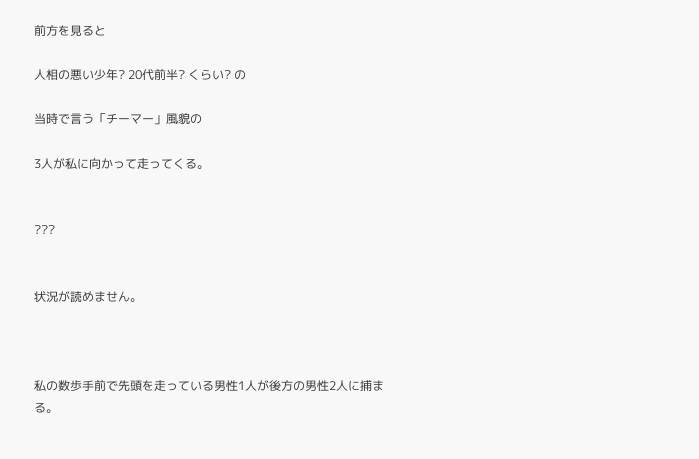前方を見ると

人相の悪い少年? 20代前半? くらい? の

当時で言う「チーマー」風貌の

3人が私に向かって走ってくる。


???


状況が読めません。



私の数歩手前で先頭を走っている男性1人が後方の男性2人に捕まる。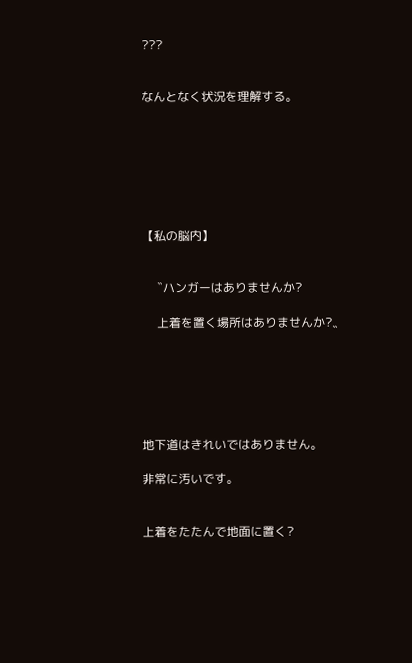???


なんとなく状況を理解する。







【私の脳内】


   〝ハンガーはありませんか?

     上着を置く場所はありませんか?〟






地下道はきれいではありません。

非常に汚いです。


上着をたたんで地面に置く?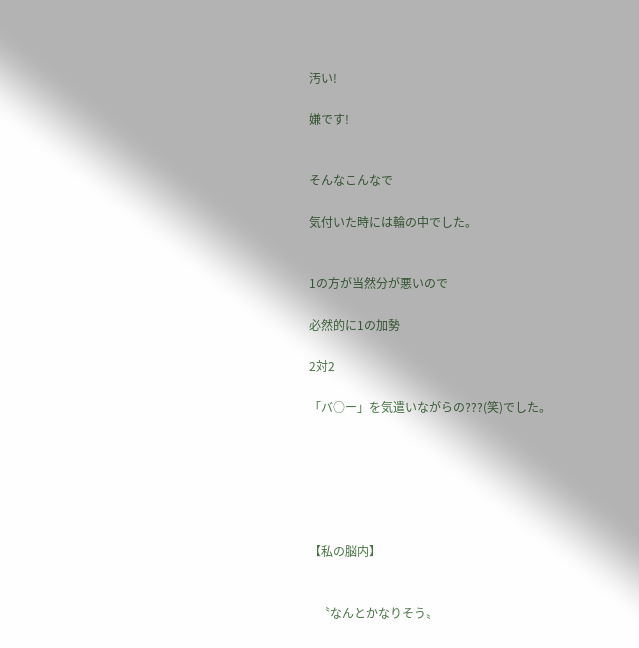汚い!

嫌です!


そんなこんなで

気付いた時には輪の中でした。


1の方が当然分が悪いので

必然的に1の加勢

2対2

「バ○ー」を気遣いながらの???(笑)でした。






【私の脳内】


   〝なんとかなりそう〟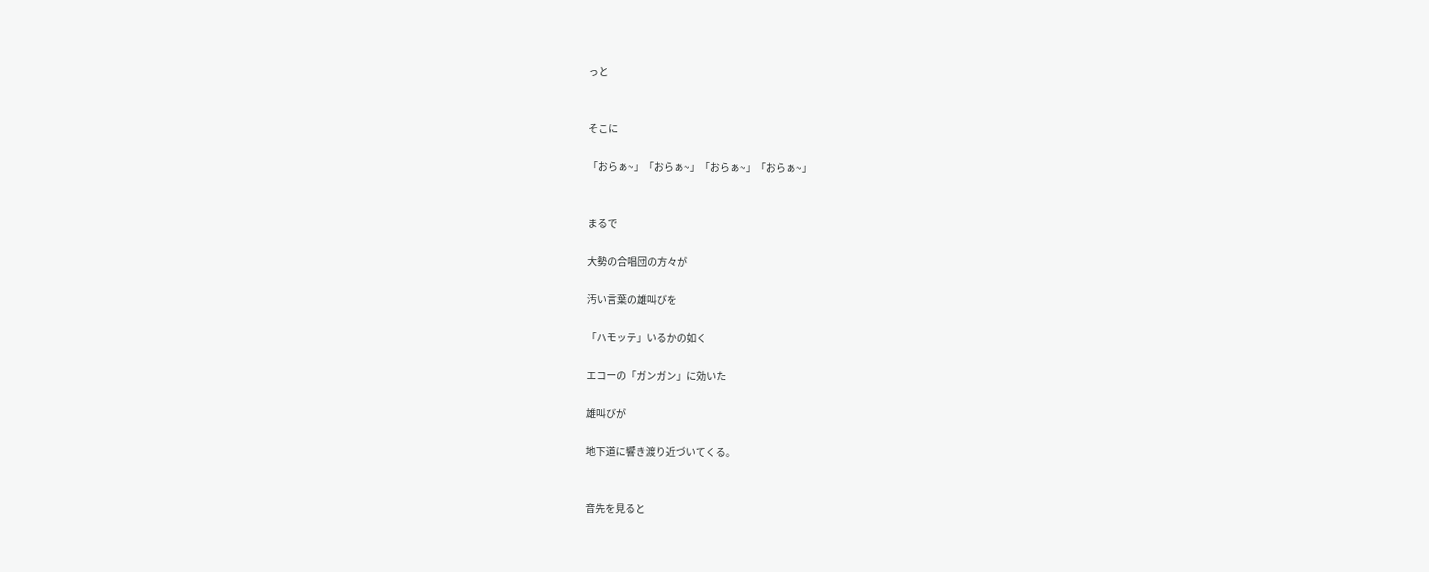っと


そこに

「おらぁ~」「おらぁ~」「おらぁ~」「おらぁ~」


まるで

大勢の合唱団の方々が

汚い言葉の雄叫びを

「ハモッテ」いるかの如く

エコーの「ガンガン」に効いた

雄叫びが

地下道に響き渡り近づいてくる。


音先を見ると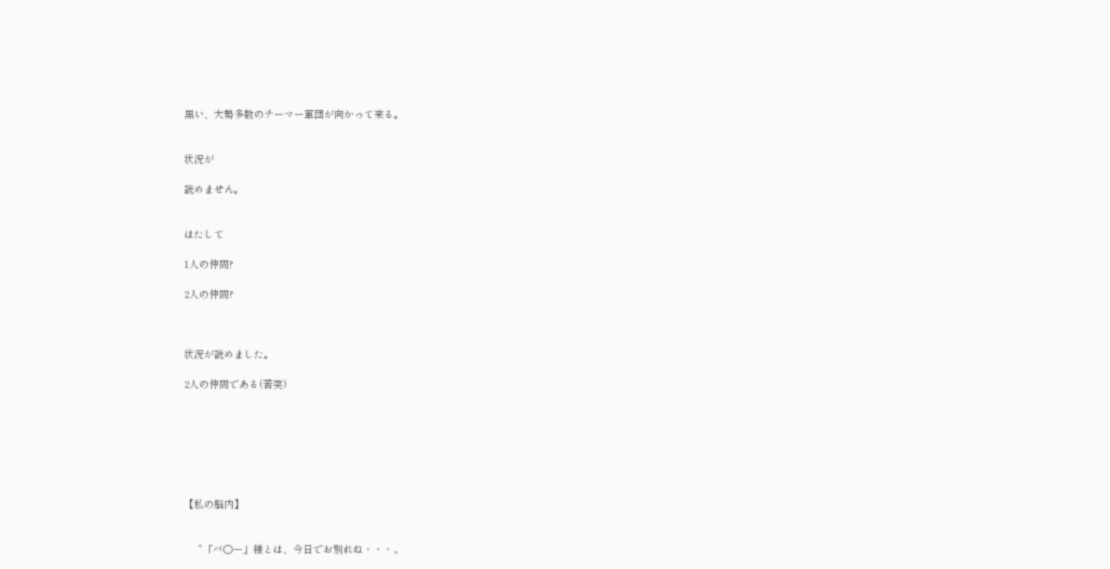黒い、大勢多数のチーマー軍団が向かって来る。


状況が

読めません。


はたして

1人の仲間?

2人の仲間?



状況が読めました。

2人の仲間である(苦笑)







【私の脳内】


   〝「バ○ー」様とは、今日でお別れね・・・〟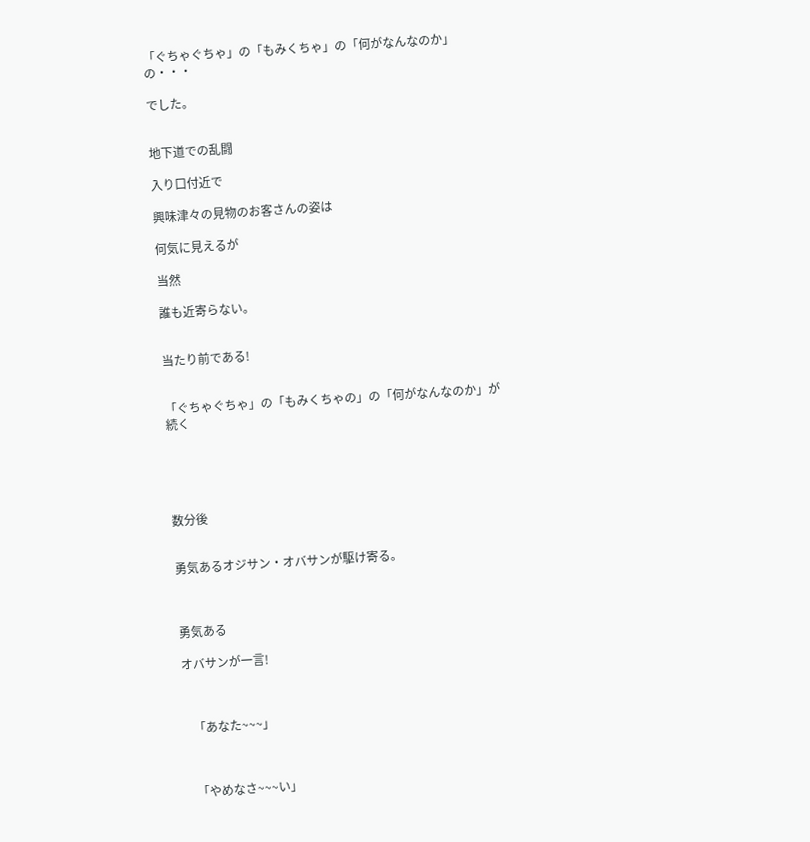「ぐちゃぐちゃ」の「もみくちゃ」の「何がなんなのか」の・・・

でした。


地下道での乱闘

入り口付近で

興味津々の見物のお客さんの姿は

何気に見えるが

当然

誰も近寄らない。


当たり前である!


「ぐちゃぐちゃ」の「もみくちゃの」の「何がなんなのか」が続く





数分後


勇気あるオジサン・オバサンが駆け寄る。



勇気ある

オバサンが一言!



   「あなた~~~」



   「やめなさ~~~い」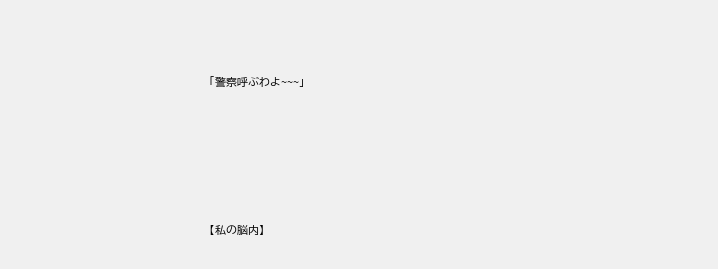「警察呼ぶわよ~~~」







【私の脳内】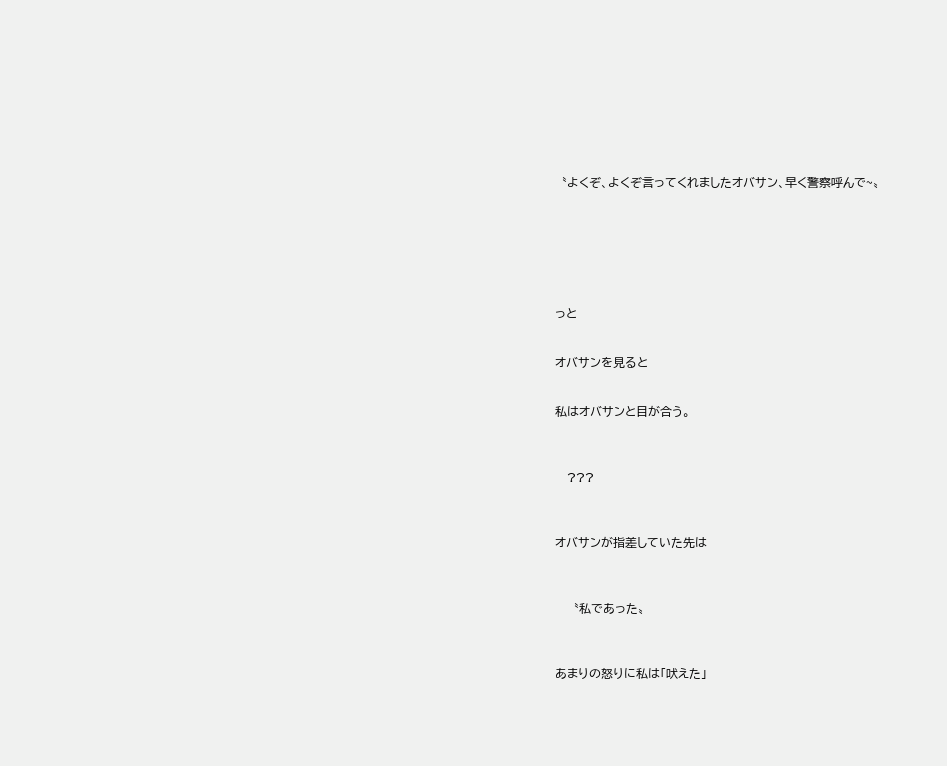〝よくぞ、よくぞ言ってくれましたオバサン、早く警察呼んで~〟







っと


オバサンを見ると


私はオバサンと目が合う。



   ???



オバサンが指差していた先は



   〝私であった〟



あまりの怒りに私は「吠えた」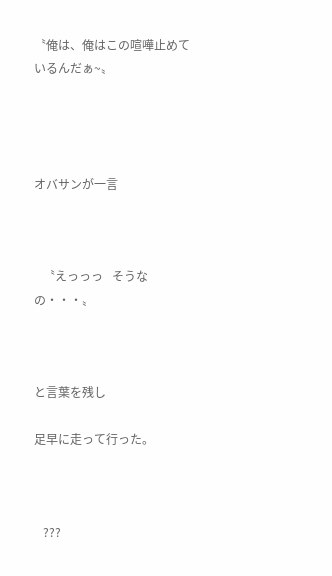〝俺は、俺はこの喧嘩止めているんだぁ~〟




オバサンが一言



   〝えっっっ   そうなの・・・〟



と言葉を残し

足早に走って行った。



   ???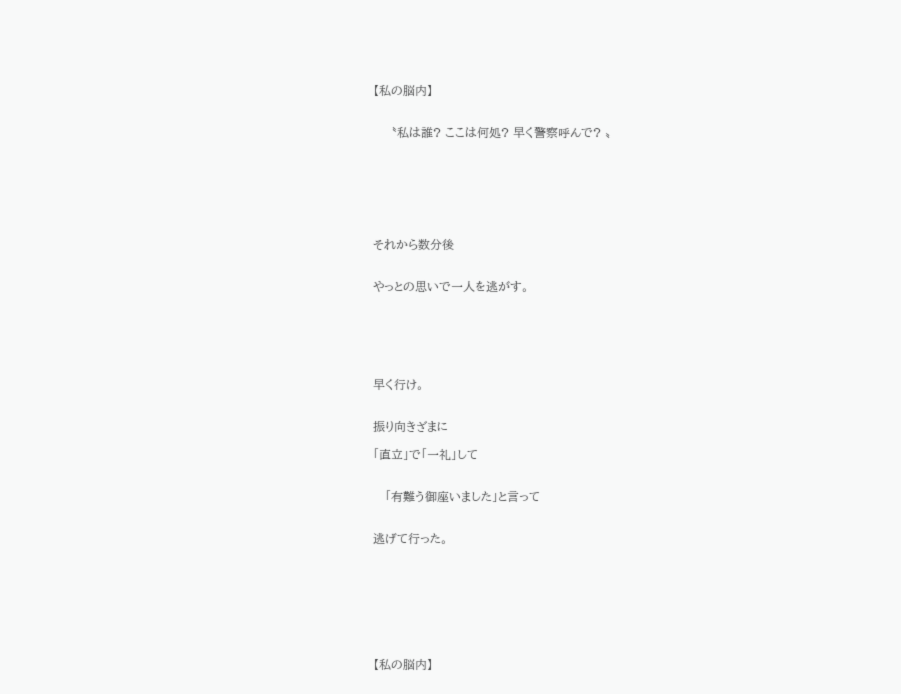【私の脳内】


   〝私は誰? ここは何処? 早く警察呼んで? 〟







それから数分後


やっとの思いで一人を逃がす。






早く行け。


振り向きざまに

「直立」で「一礼」して


   「有難う御座いました」と言って


逃げて行った。








【私の脳内】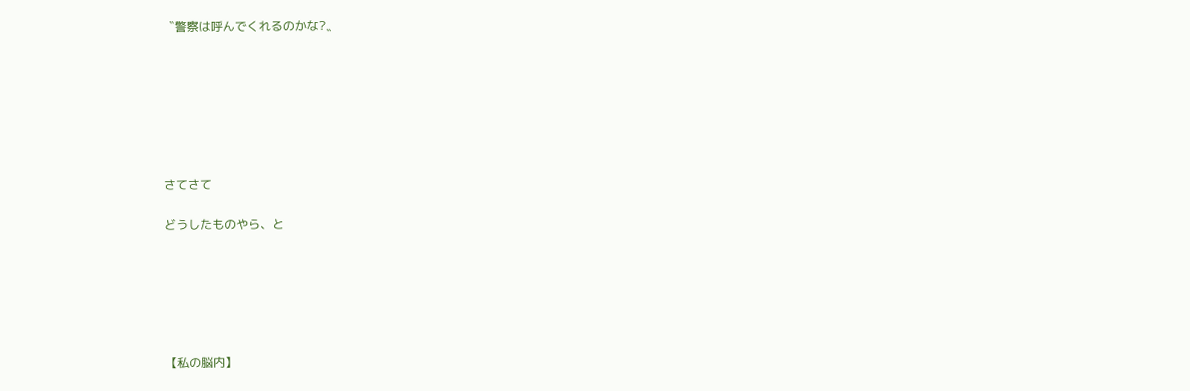〝警察は呼んでくれるのかな?〟







さてさて

どうしたものやら、と






【私の脳内】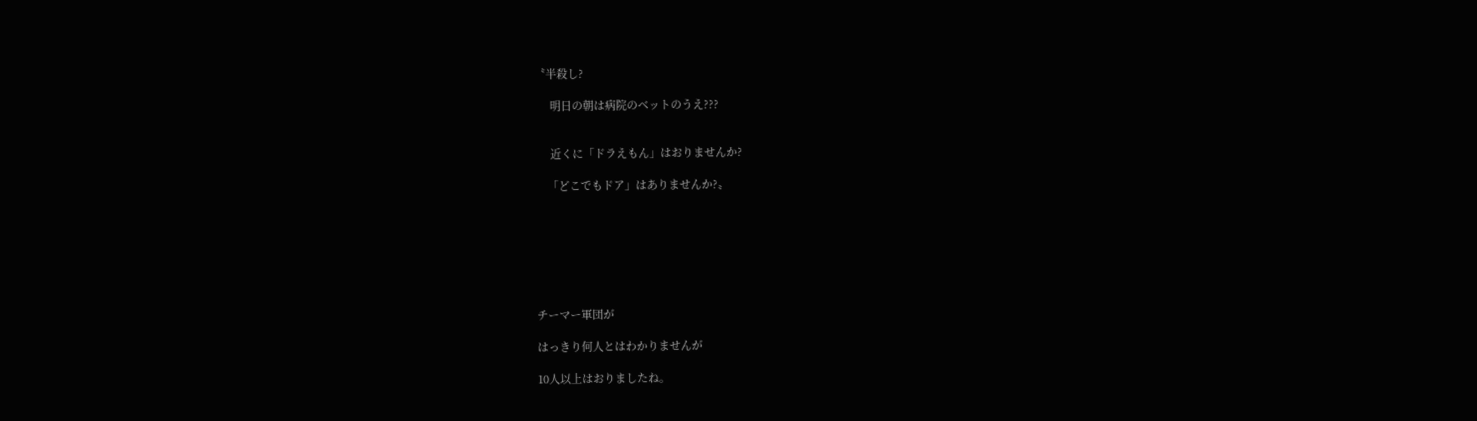〝半殺し?

     明日の朝は病院のベットのうえ???


     近くに「ドラえもん」はおりませんか?

    「どこでもドア」はありませんか?〟







チーマー軍団が

はっきり何人とはわかりませんが

10人以上はおりましたね。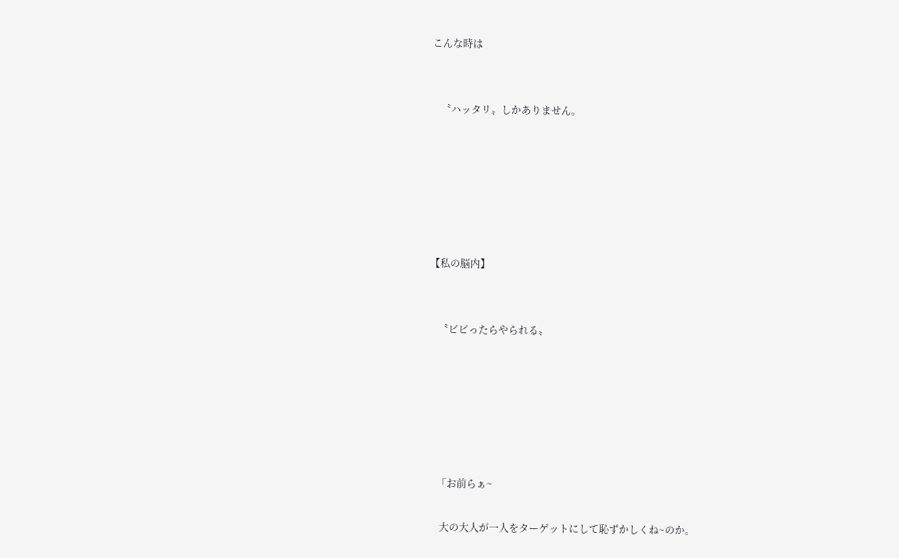こんな時は


   〝ハッタリ〟しかありません。






【私の脳内】


   〝ビビったらやられる〟






   「お前らぁ~

    大の大人が一人をターゲットにして恥ずかしくね~のか。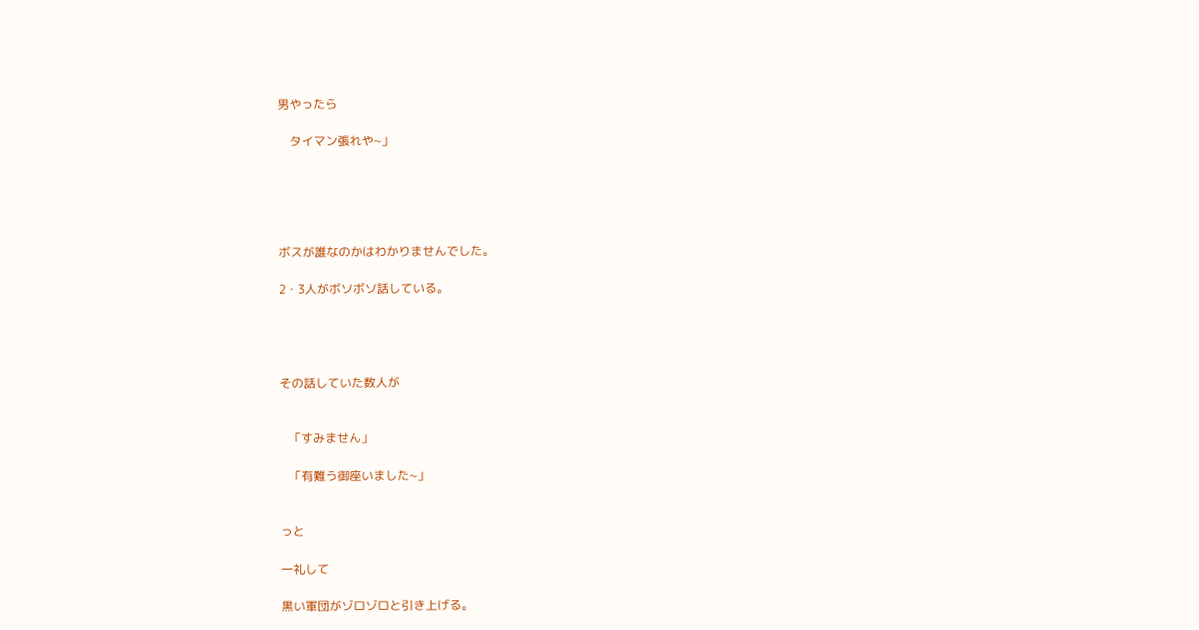男やったら

    タイマン張れや~」





ボスが誰なのかはわかりませんでした。

2・3人がボソボソ話している。




その話していた数人が


   「すみません」

   「有難う御座いました~」


っと

一礼して

黒い軍団がゾロゾロと引き上げる。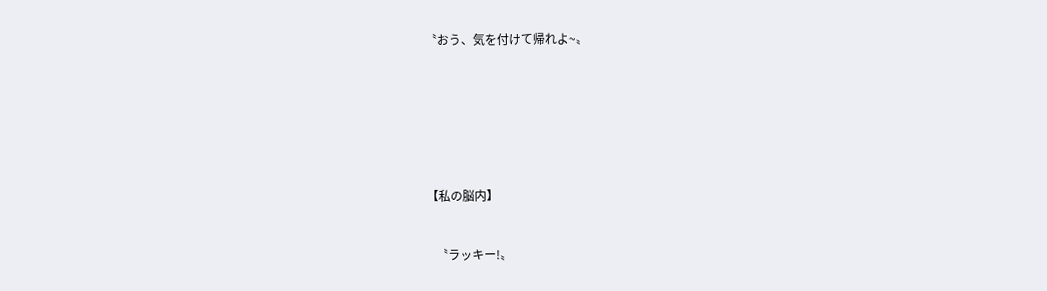〝おう、気を付けて帰れよ~〟







【私の脳内】


   〝ラッキー!〟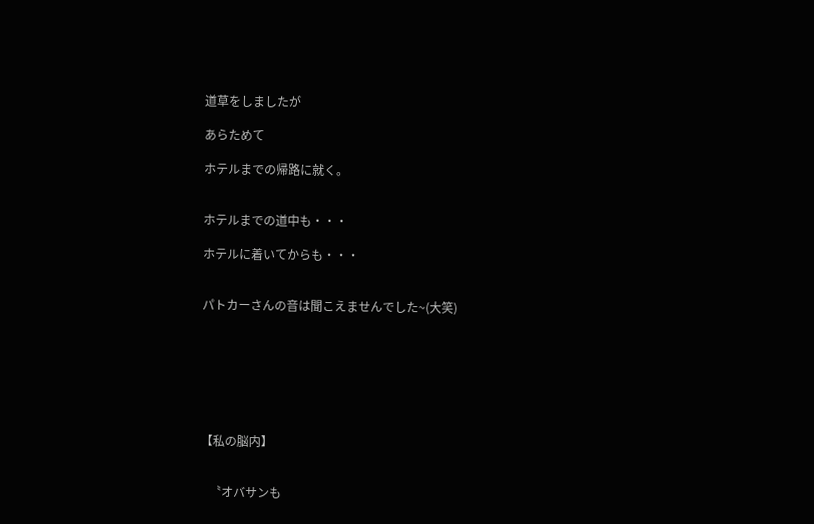道草をしましたが

あらためて

ホテルまでの帰路に就く。


ホテルまでの道中も・・・

ホテルに着いてからも・・・


パトカーさんの音は聞こえませんでした~(大笑)







【私の脳内】


   〝オバサンも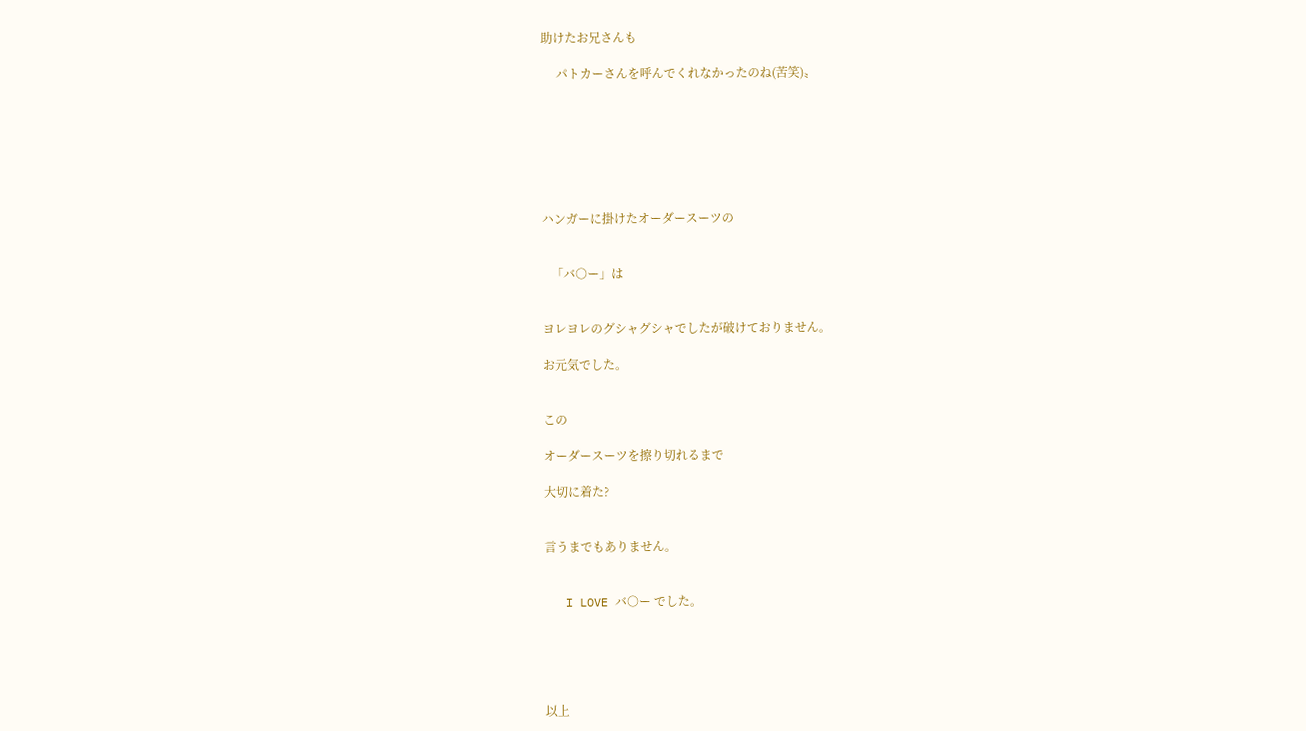助けたお兄さんも

     パトカーさんを呼んでくれなかったのね(苦笑)〟







ハンガーに掛けたオーダースーツの


   「バ○ー」は


ヨレヨレのグシャグシャでしたが破けておりません。

お元気でした。


この

オーダースーツを擦り切れるまで

大切に着た?


言うまでもありません。


   I LOVE バ○ー でした。





以上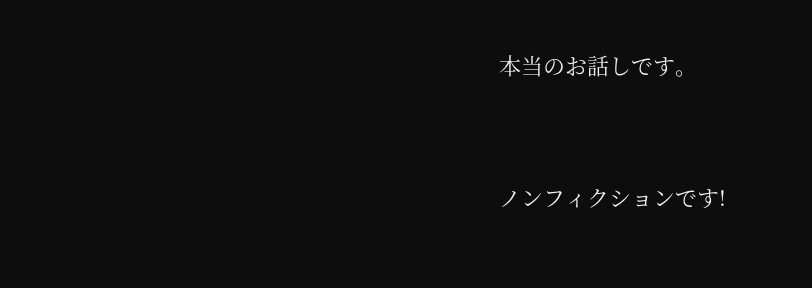本当のお話しです。


ノンフィクションです!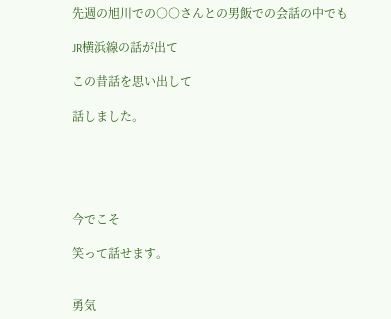先週の旭川での○○さんとの男飯での会話の中でも

JR横浜線の話が出て

この昔話を思い出して

話しました。





今でこそ

笑って話せます。


勇気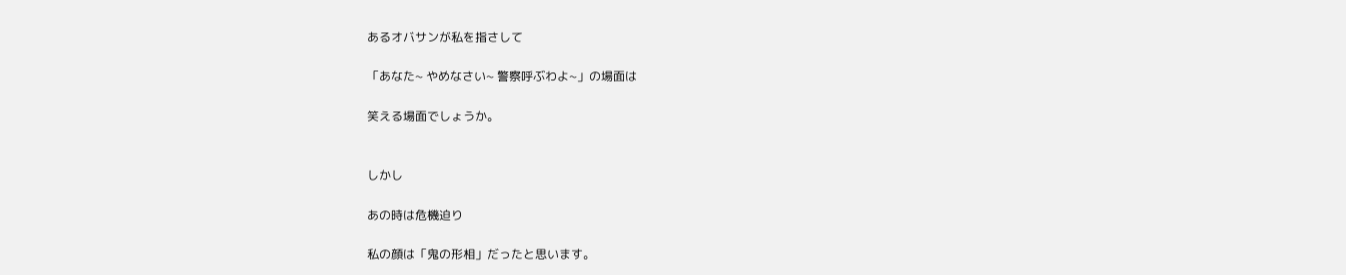あるオバサンが私を指さして

「あなた~ やめなさい~ 警察呼ぶわよ~」の場面は

笑える場面でしょうか。


しかし

あの時は危機迫り

私の顔は「鬼の形相」だったと思います。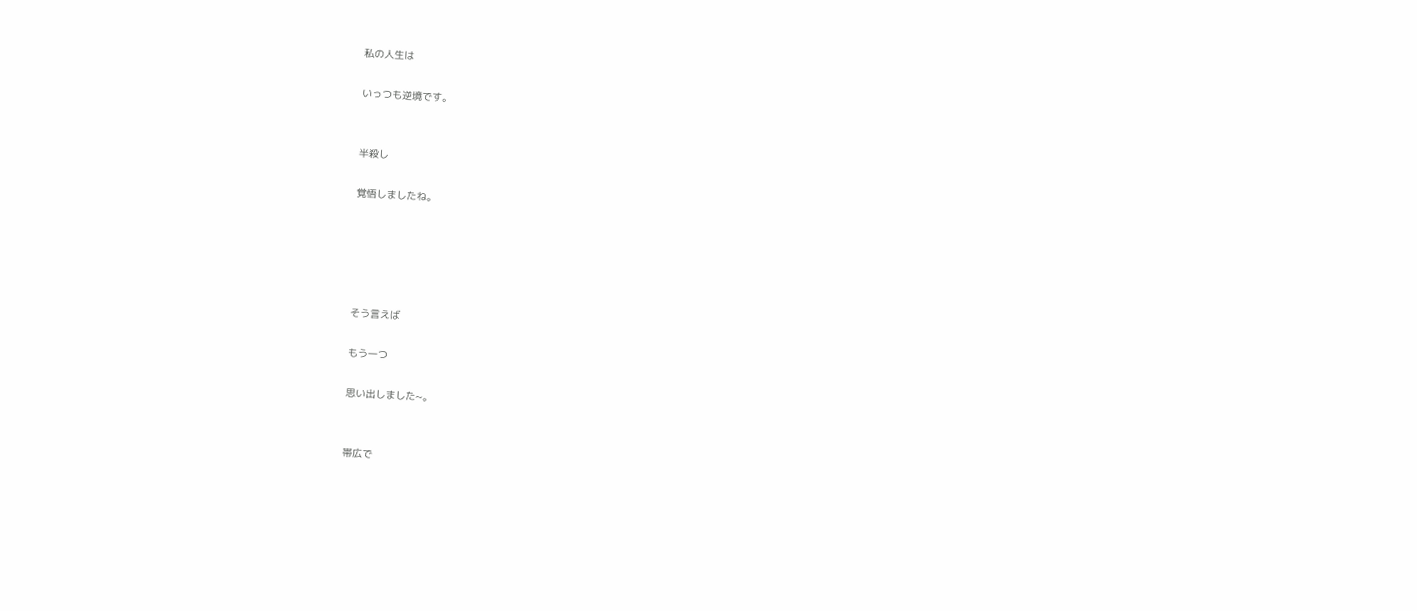私の人生は

いっつも逆境です。


半殺し

覚悟しましたね。





そう言えば

もう一つ

思い出しました~。


帯広で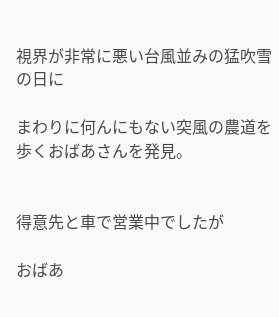視界が非常に悪い台風並みの猛吹雪の日に

まわりに何んにもない突風の農道を歩くおばあさんを発見。


得意先と車で営業中でしたが

おばあ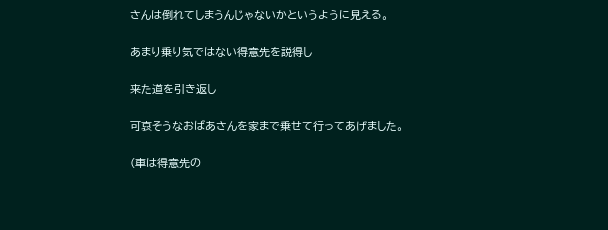さんは倒れてしまうんじゃないかというように見える。

あまり乗り気ではない得意先を説得し

来た道を引き返し

可哀そうなおばあさんを家まで乗せて行ってあげました。

(車は得意先の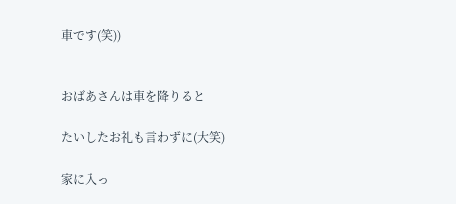車です(笑))


おばあさんは車を降りると

たいしたお礼も言わずに(大笑)

家に入っ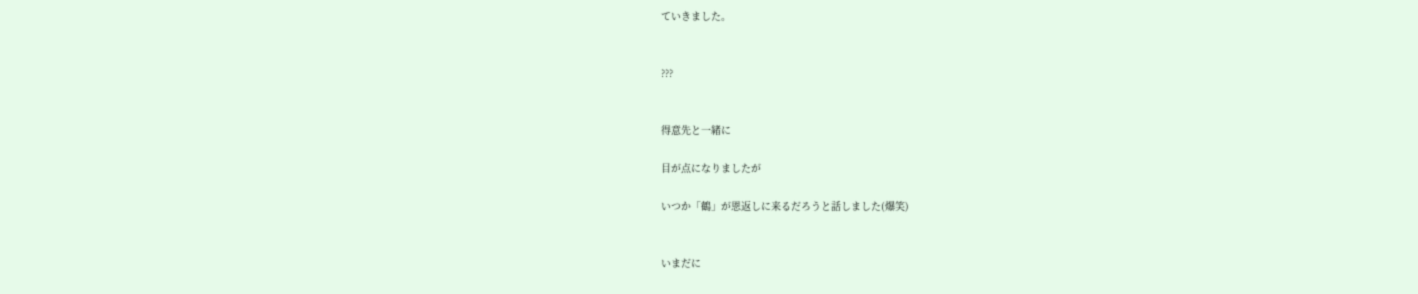ていきました。


???


得意先と一緒に

目が点になりましたが

いつか「鶴」が恩返しに来るだろうと話しました(爆笑)


いまだに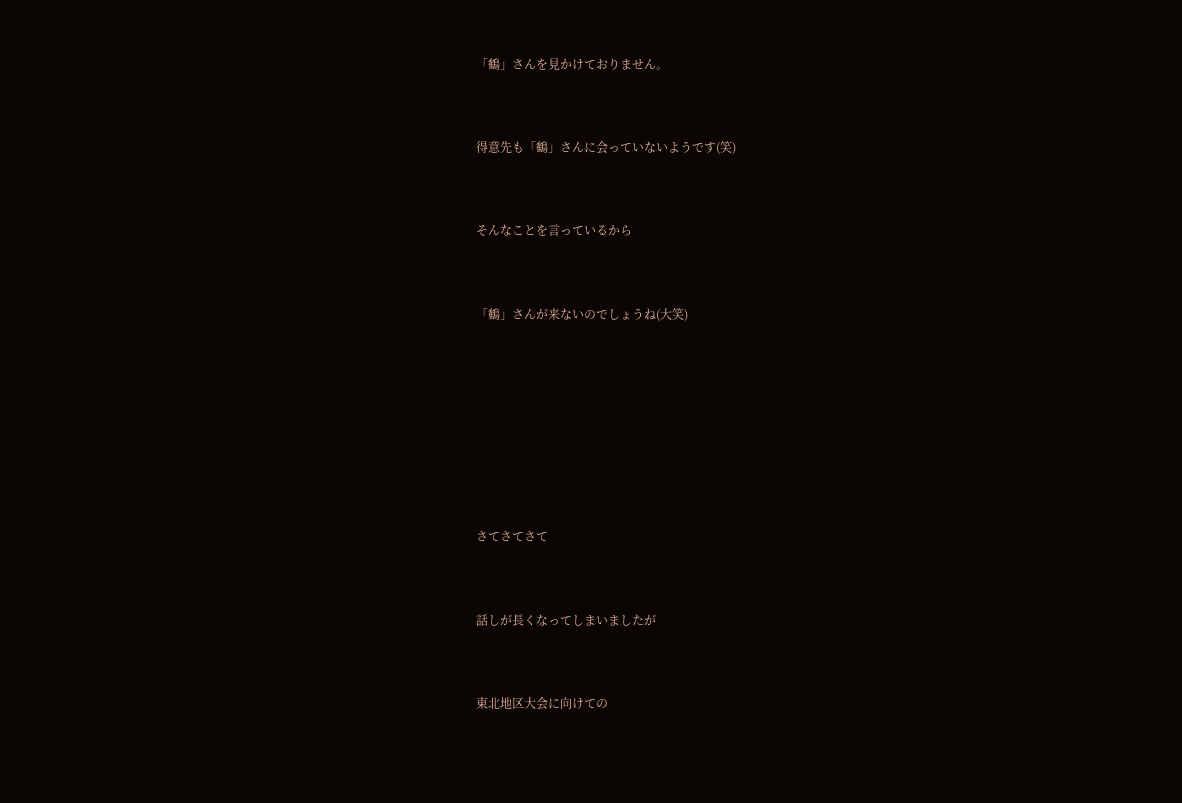「鶴」さんを見かけておりません。


得意先も「鶴」さんに会っていないようです(笑)


そんなことを言っているから


「鶴」さんが来ないのでしょうね(大笑)







さてさてさて


話しが長くなってしまいましたが


東北地区大会に向けての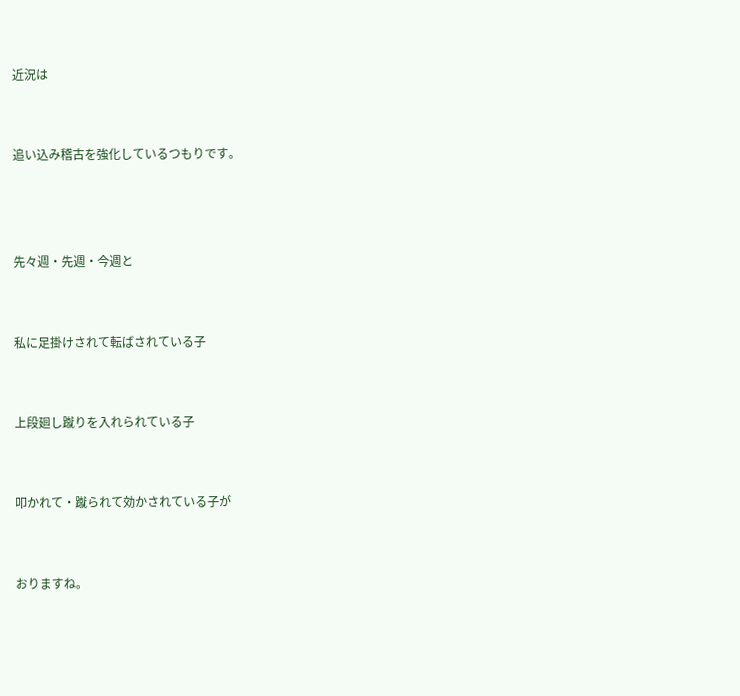近況は


追い込み稽古を強化しているつもりです。



先々週・先週・今週と


私に足掛けされて転ばされている子


上段廻し蹴りを入れられている子


叩かれて・蹴られて効かされている子が


おりますね。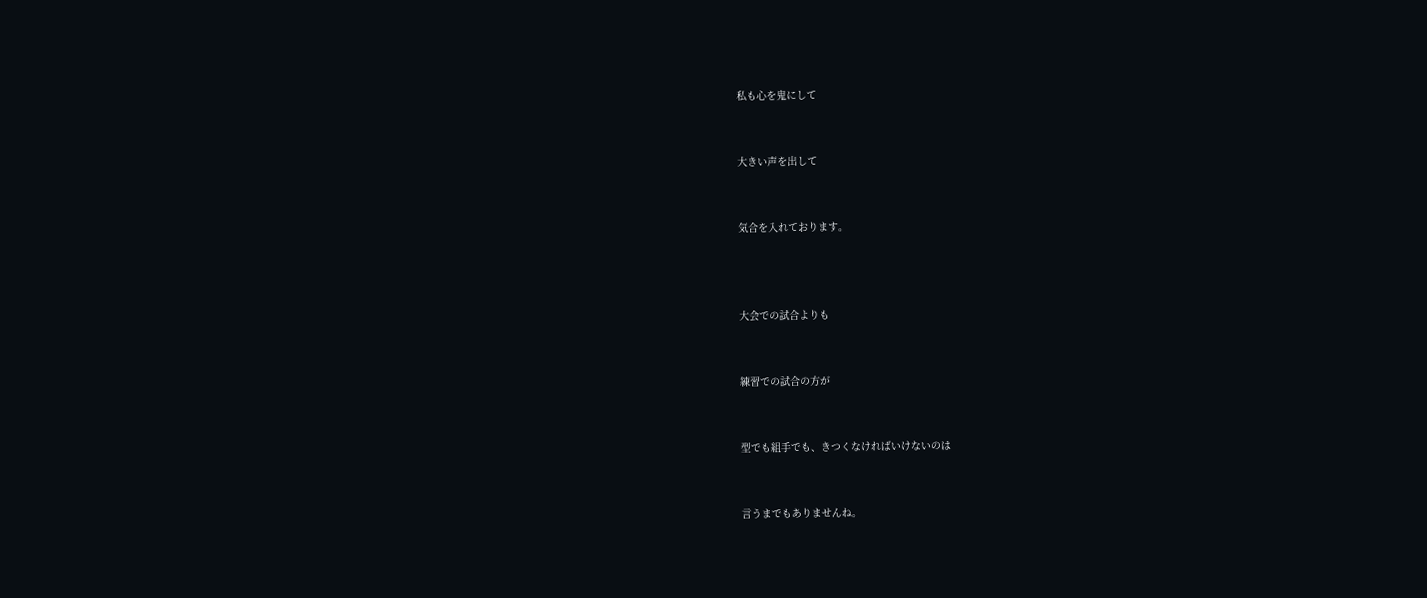私も心を鬼にして


大きい声を出して


気合を入れております。



大会での試合よりも


練習での試合の方が


型でも組手でも、きつくなければいけないのは


言うまでもありませんね。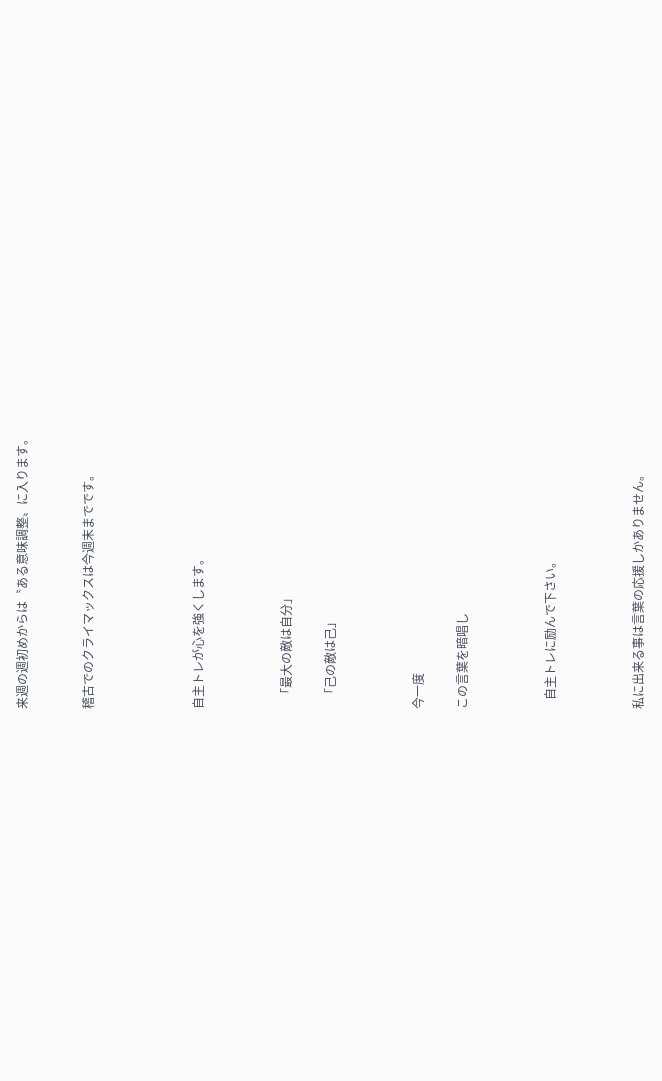来週の週初めからは〝ある意味調整〟に入ります。


稽古でのクライマックスは今週末までです。




自主トレが心を強くします。



   「最大の敵は自分」

   「己の敵は己」



今一度

この言葉を暗唱し



   自主トレに励んで下さい。



私に出来る事は言葉の応援しかありません。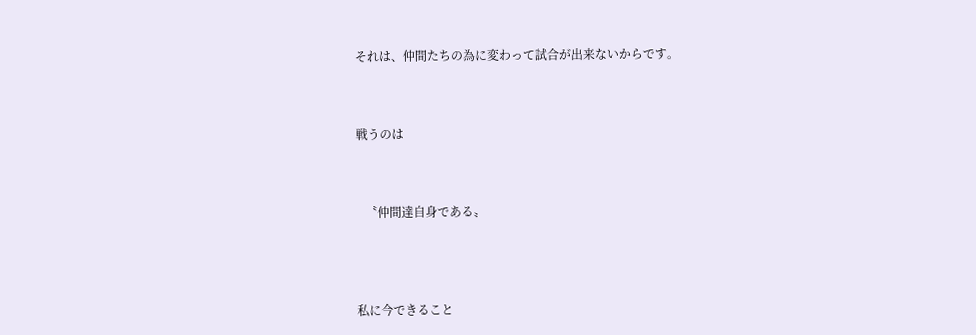それは、仲間たちの為に変わって試合が出来ないからです。



戦うのは



   〝仲間達自身である〟




私に今できること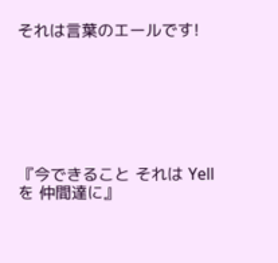それは言葉のエールです!







『今できること それは Yell を 仲間達に』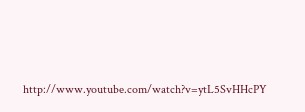http://www.youtube.com/watch?v=ytL5SvHHcPY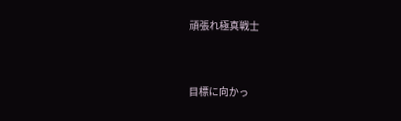頑張れ極真戦士


目標に向かっ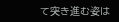て突き進む姿は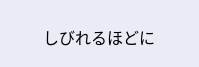しびれるほどに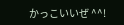かっこいいぜ ^^!